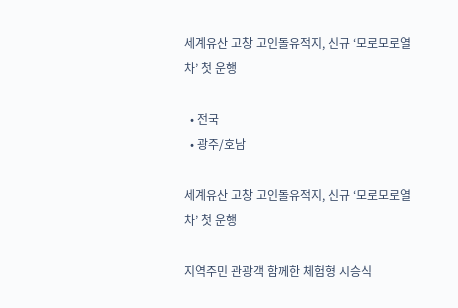세계유산 고창 고인돌유적지, 신규 ‘모로모로열차’ 첫 운행

  • 전국
  • 광주/호남

세계유산 고창 고인돌유적지, 신규 ‘모로모로열차’ 첫 운행

지역주민 관광객 함께한 체험형 시승식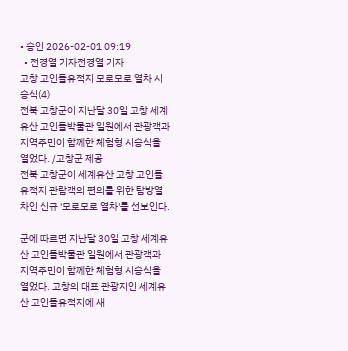• 승인 2026-02-01 09:19
  • 전경열 기자전경열 기자
고창 고인돌유적지 모로모로 열차 시승식(4)
전북 고창군이 지난달 30일 고창 세계유산 고인돌박물관 일원에서 관광객과 지역주민이 함께한 체험형 시승식을 열었다. /고창군 제공
전북 고창군이 세계유산 고창 고인돌유적지 관람객의 편의를 위한 탐방열차인 신규 '모로모로 열차'를 선보인다.

군에 따르면 지난달 30일 고창 세계유산 고인돌박물관 일원에서 관광객과 지역주민이 함께한 체험형 시승식을 열었다. 고창의 대표 관광지인 세계유산 고인돌유적지에 새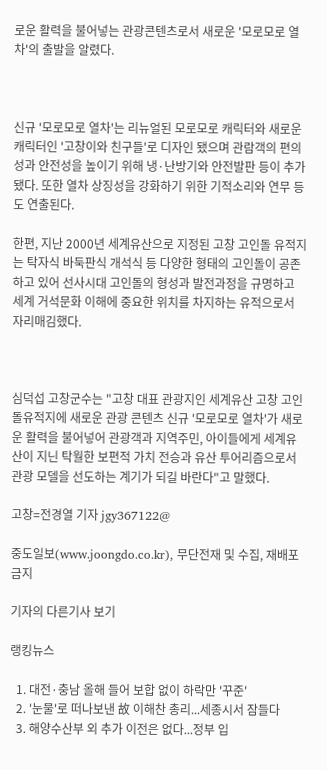로운 활력을 불어넣는 관광콘텐츠로서 새로운 '모로모로 열차'의 출발을 알렸다.



신규 '모로모로 열차'는 리뉴얼된 모로모로 캐릭터와 새로운 캐릭터인 '고창이와 친구들'로 디자인 됐으며 관람객의 편의성과 안전성을 높이기 위해 냉·난방기와 안전발판 등이 추가됐다. 또한 열차 상징성을 강화하기 위한 기적소리와 연무 등도 연출된다.

한편, 지난 2000년 세계유산으로 지정된 고창 고인돌 유적지는 탁자식 바둑판식 개석식 등 다양한 형태의 고인돌이 공존하고 있어 선사시대 고인돌의 형성과 발전과정을 규명하고 세계 거석문화 이해에 중요한 위치를 차지하는 유적으로서 자리매김했다.



심덕섭 고창군수는 "고창 대표 관광지인 세계유산 고창 고인돌유적지에 새로운 관광 콘텐츠 신규 '모로모로 열차'가 새로운 활력을 불어넣어 관광객과 지역주민, 아이들에게 세계유산이 지닌 탁월한 보편적 가치 전승과 유산 투어리즘으로서 관광 모델을 선도하는 계기가 되길 바란다"고 말했다.

고창=전경열 기자 jgy367122@

중도일보(www.joongdo.co.kr), 무단전재 및 수집, 재배포 금지

기자의 다른기사 보기

랭킹뉴스

  1. 대전·충남 올해 들어 보합 없이 하락만 '꾸준'
  2. '눈물'로 떠나보낸 故 이해찬 총리...세종시서 잠들다
  3. 해양수산부 외 추가 이전은 없다...정부 입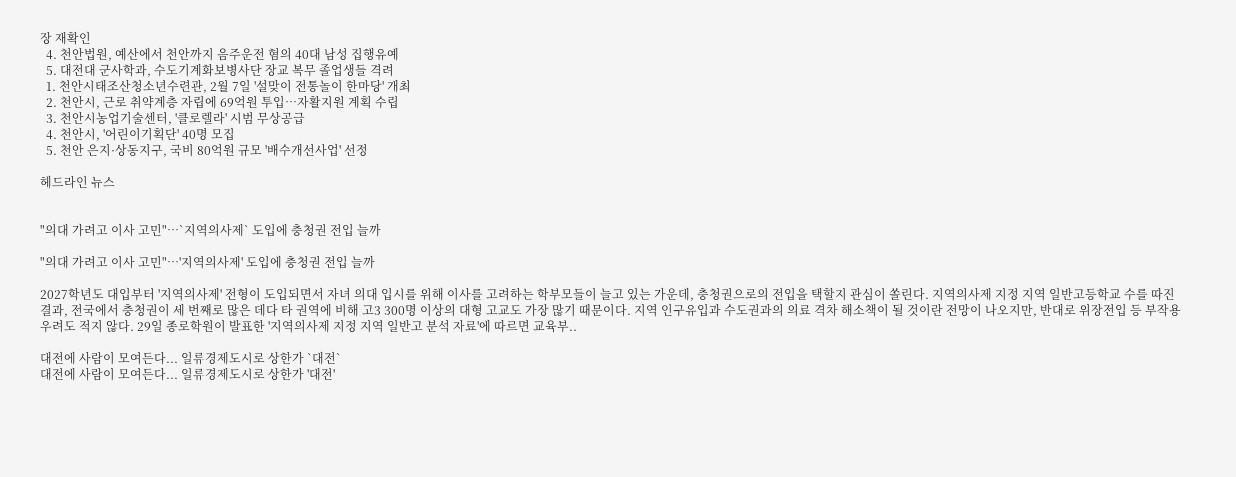장 재확인
  4. 천안법원, 예산에서 천안까지 음주운전 혐의 40대 남성 집행유예
  5. 대전대 군사학과, 수도기계화보병사단 장교 복무 졸업생들 격려
  1. 천안시태조산청소년수련관, 2월 7일 '설맞이 전통놀이 한마당' 개최
  2. 천안시, 근로 취약계층 자립에 69억원 투입…자활지원 계획 수립
  3. 천안시농업기술센터, '클로렐라' 시범 무상공급
  4. 천안시, '어린이기획단' 40명 모집
  5. 천안 은지·상동지구, 국비 80억원 규모 '배수개선사업' 선정

헤드라인 뉴스


"의대 가려고 이사 고민"…`지역의사제` 도입에 충청권 전입 늘까

"의대 가려고 이사 고민"…'지역의사제' 도입에 충청권 전입 늘까

2027학년도 대입부터 '지역의사제' 전형이 도입되면서 자녀 의대 입시를 위해 이사를 고려하는 학부모들이 늘고 있는 가운데, 충청권으로의 전입을 택할지 관심이 쏠린다. 지역의사제 지정 지역 일반고등학교 수를 따진 결과, 전국에서 충청권이 세 번째로 많은 데다 타 권역에 비해 고3 300명 이상의 대형 고교도 가장 많기 때문이다. 지역 인구유입과 수도권과의 의료 격차 해소책이 될 것이란 전망이 나오지만, 반대로 위장전입 등 부작용 우려도 적지 않다. 29일 종로학원이 발표한 '지역의사제 지정 지역 일반고 분석 자료'에 따르면 교육부..

대전에 사람이 모여든다... 일류경제도시로 상한가 `대전`
대전에 사람이 모여든다... 일류경제도시로 상한가 '대전'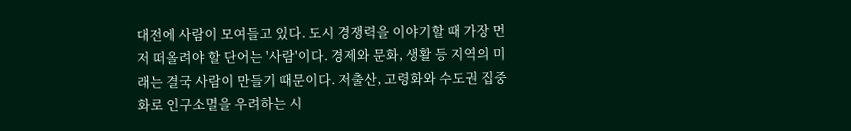대전에 사람이 모여들고 있다. 도시 경쟁력을 이야기할 때 가장 먼저 떠올려야 할 단어는 '사람'이다. 경제와 문화, 생활 등 지역의 미래는 결국 사람이 만들기 때문이다. 저출산, 고령화와 수도권 집중화로 인구소멸을 우려하는 시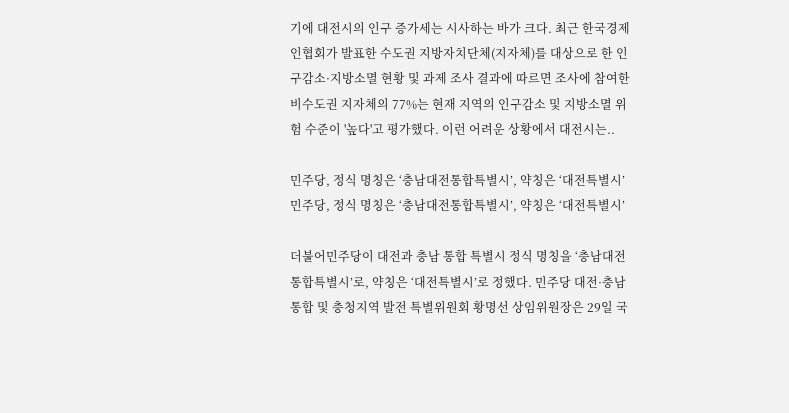기에 대전시의 인구 증가세는 시사하는 바가 크다. 최근 한국경제인협회가 발표한 수도권 지방자치단체(지자체)를 대상으로 한 인구감소·지방소멸 현황 및 과제 조사 결과에 따르면 조사에 참여한 비수도권 지자체의 77%는 현재 지역의 인구감소 및 지방소멸 위험 수준이 '높다'고 평가했다. 이런 어려운 상황에서 대전시는..

민주당, 정식 명칭은 ‘충남대전통합특별시’, 약칭은 ‘대전특별시’
민주당, 정식 명칭은 ‘충남대전통합특별시’, 약칭은 ‘대전특별시’

더불어민주당이 대전과 충남 통합 특별시 정식 명칭을 ‘충남대전통합특별시’로, 약칭은 ‘대전특별시’로 정했다. 민주당 대전·충남 통합 및 충청지역 발전 특별위원회 황명선 상임위원장은 29일 국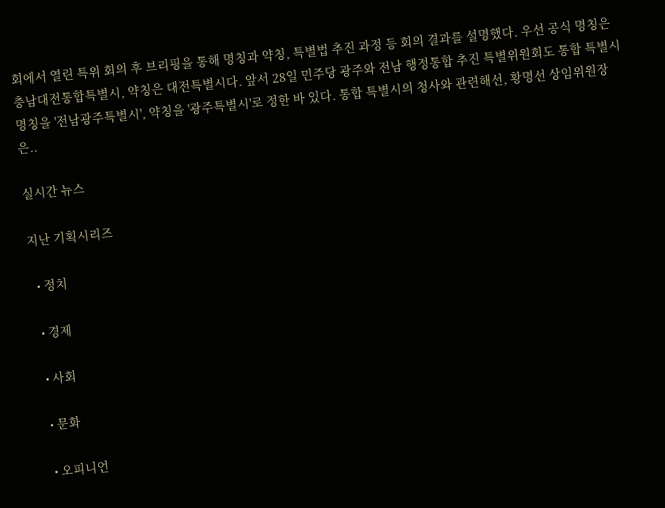회에서 열린 특위 회의 후 브리핑을 통해 명칭과 약칭, 특별법 추진 과정 등 회의 결과를 설명했다. 우선 공식 명칭은 충남대전통합특별시, 약칭은 대전특별시다. 앞서 28일 민주당 광주와 전남 행정통합 추진 특별위원회도 통합 특별시 명칭을 '전남광주특별시', 약칭을 '광주특별시'로 정한 바 있다. 통합 특별시의 청사와 관련해선, 황명선 상임위원장은..

실시간 뉴스

지난 기획시리즈

  • 정치

  • 경제

  • 사회

  • 문화

  • 오피니언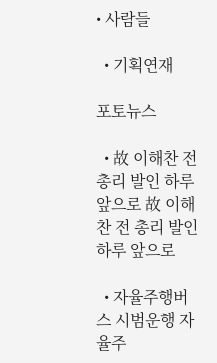• 사람들

  • 기획연재

포토뉴스

  • 故 이해찬 전 총리 발인 하루 앞으로 故 이해찬 전 총리 발인 하루 앞으로

  • 자율주행버스 시범운행 자율주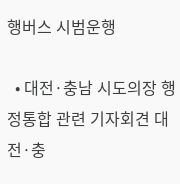행버스 시범운행

  • 대전·충남 시도의장 행정통합 관련 기자회견 대전·충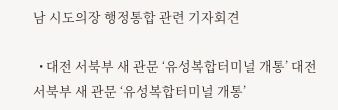남 시도의장 행정통합 관련 기자회견

  • 대전 서북부 새 관문 ‘유성복합터미널 개통’ 대전 서북부 새 관문 ‘유성복합터미널 개통’